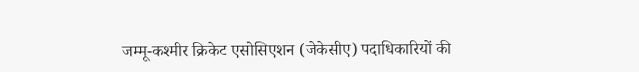जम्मू-कश्मीर क्रिकेट एसोसिएशन (जेकेसीए) पदाधिकारियों की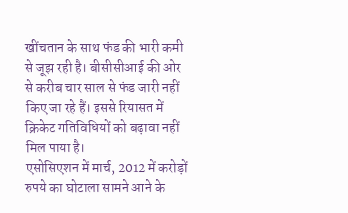खींचतान के साथ फंड की भारी कमी से जूझ रही है। बीसीसीआई की ओर से करीब चार साल से फंड जारी नहीं किए जा रहे हैं। इससे रियासत में क्रिकेट गतिविधियों को बढ़ावा नहीं मिल पाया है।
एसोसिएशन में मार्च, 2012 में करोड़ों रुपये का घोटाला सामने आने के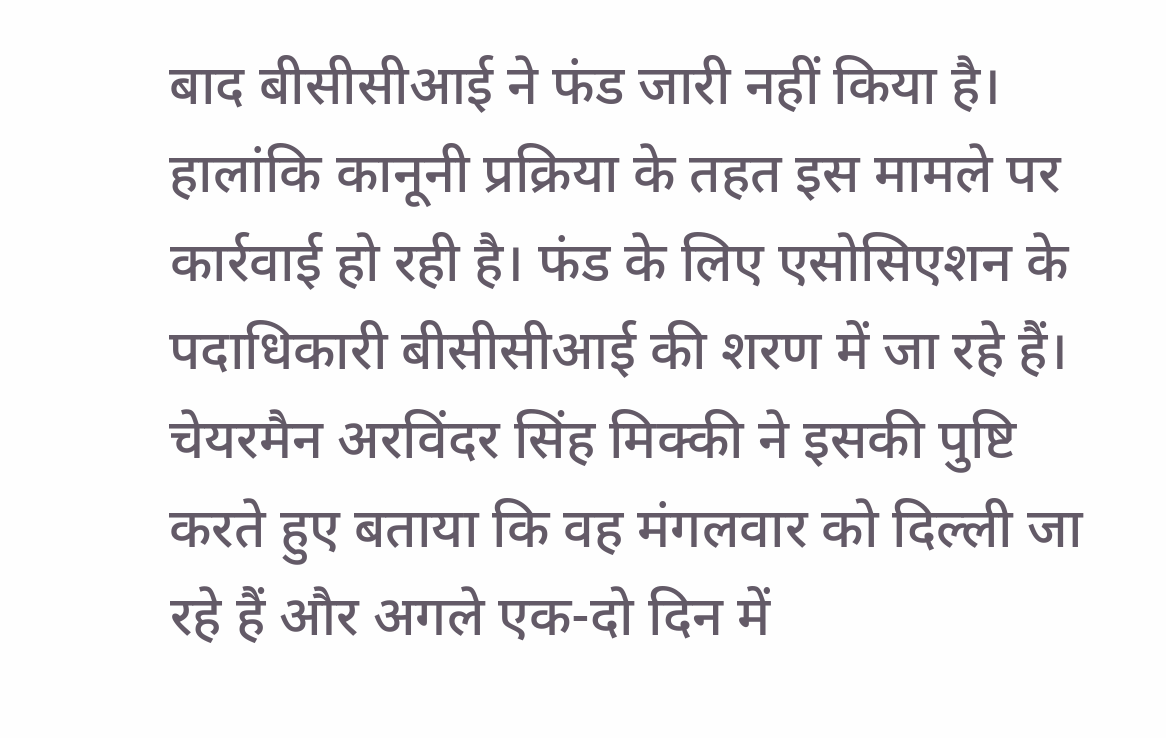बाद बीसीसीआई ने फंड जारी नहीं किया है। हालांकि कानूनी प्रक्रिया के तहत इस मामले पर कार्रवाई हो रही है। फंड के लिए एसोसिएशन के पदाधिकारी बीसीसीआई की शरण में जा रहे हैं।
चेयरमैन अरविंदर सिंह मिक्की ने इसकी पुष्टि करते हुए बताया कि वह मंगलवार को दिल्ली जा रहे हैं और अगले एक-दो दिन में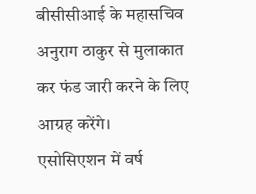बीसीसीआई के महासचिव अनुराग ठाकुर से मुलाकात कर फंड जारी करने के लिए आग्रह करेंगे।
एसोसिएशन में वर्ष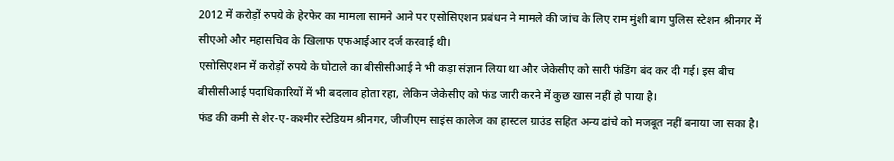2012 में करोड़ों रुपये के हेरफेर का मामला सामने आने पर एसोसिएशन प्रबंधन ने मामले की जांच के लिए राम मुंशी बाग पुलिस स्टेशन श्रीनगर में सीएओ और महासचिव के खिलाफ एफआईआर दर्ज करवाई थी।
एसोसिएशन में करोड़ों रुपये के घोटाले का बीसीसीआई ने भी कड़ा संज्ञान लिया था और जेकेसीए को सारी फंडिंग बंद कर दी गई। इस बीच बीसीसीआई पदाधिकारियों में भी बदलाव होता रहा, लेकिन जेकेसीए को फंड जारी करने में कुछ खास नहीं हो पाया है।
फंड की कमी से शेर-ए-कश्मीर स्टेडियम श्रीनगर, जीजीएम साइंस कालेज का हास्टल ग्राउंड सहित अन्य ढांचे को मजबूत नहीं बनाया जा सका है।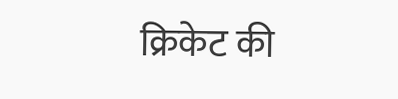क्रिकेट की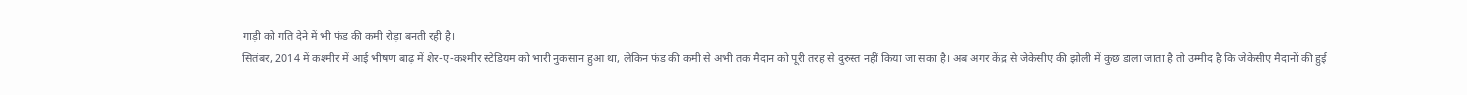गाड़ी को गति देने में भी फंड की कमी रोड़ा बनती रही है।
सितंबर, 2014 में कश्मीर में आई भीषण बाढ़ में शेर-ए-कश्मीर स्टेडियम को भारी नुकसान हुआ था, लेकिन फंड की कमी से अभी तक मैदान को पूरी तरह से दुरुस्त नहीं किया जा सका है। अब अगर केंद्र से जेकेसीए की झोली में कुछ डाला जाता है तो उम्मीद है कि जेकेसीए मैदानों की हुई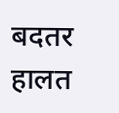बदतर हालत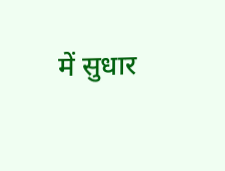में सुधार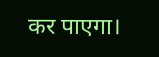कर पाएगा।